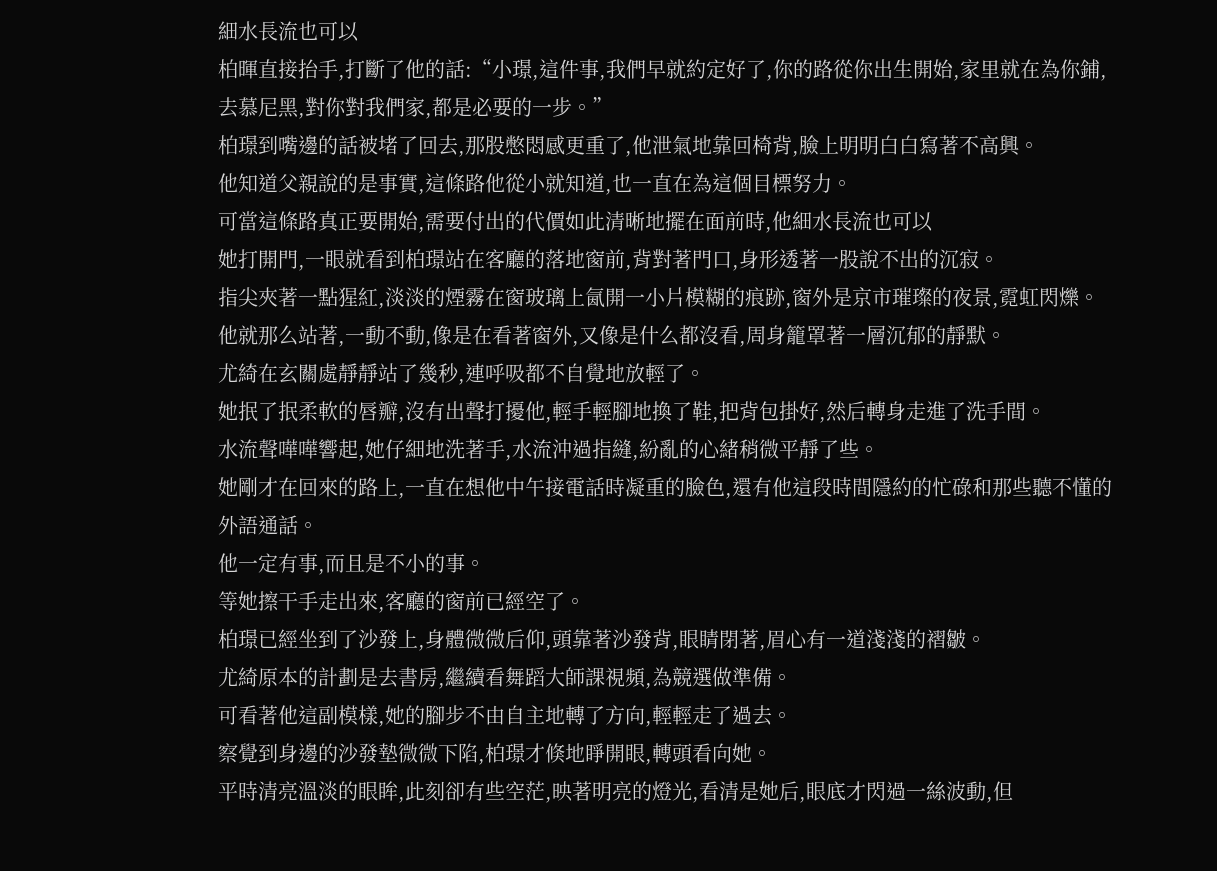細水長流也可以
柏暉直接抬手,打斷了他的話:“小璟,這件事,我們早就約定好了,你的路從你出生開始,家里就在為你鋪,去慕尼黑,對你對我們家,都是必要的一步。”
柏璟到嘴邊的話被堵了回去,那股憋悶感更重了,他泄氣地靠回椅背,臉上明明白白寫著不高興。
他知道父親說的是事實,這條路他從小就知道,也一直在為這個目標努力。
可當這條路真正要開始,需要付出的代價如此清晰地擺在面前時,他細水長流也可以
她打開門,一眼就看到柏璟站在客廳的落地窗前,背對著門口,身形透著一股說不出的沉寂。
指尖夾著一點猩紅,淡淡的煙霧在窗玻璃上氤開一小片模糊的痕跡,窗外是京市璀璨的夜景,霓虹閃爍。
他就那么站著,一動不動,像是在看著窗外,又像是什么都沒看,周身籠罩著一層沉郁的靜默。
尤綺在玄關處靜靜站了幾秒,連呼吸都不自覺地放輕了。
她抿了抿柔軟的唇瓣,沒有出聲打擾他,輕手輕腳地換了鞋,把背包掛好,然后轉身走進了洗手間。
水流聲嘩嘩響起,她仔細地洗著手,水流沖過指縫,紛亂的心緒稍微平靜了些。
她剛才在回來的路上,一直在想他中午接電話時凝重的臉色,還有他這段時間隱約的忙碌和那些聽不懂的外語通話。
他一定有事,而且是不小的事。
等她擦干手走出來,客廳的窗前已經空了。
柏璟已經坐到了沙發上,身體微微后仰,頭靠著沙發背,眼睛閉著,眉心有一道淺淺的褶皺。
尤綺原本的計劃是去書房,繼續看舞蹈大師課視頻,為競選做準備。
可看著他這副模樣,她的腳步不由自主地轉了方向,輕輕走了過去。
察覺到身邊的沙發墊微微下陷,柏璟才倏地睜開眼,轉頭看向她。
平時清亮溫淡的眼眸,此刻卻有些空茫,映著明亮的燈光,看清是她后,眼底才閃過一絲波動,但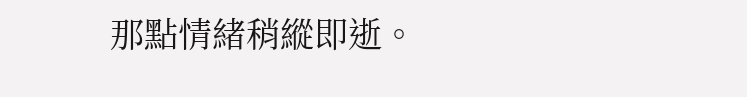那點情緒稍縱即逝。